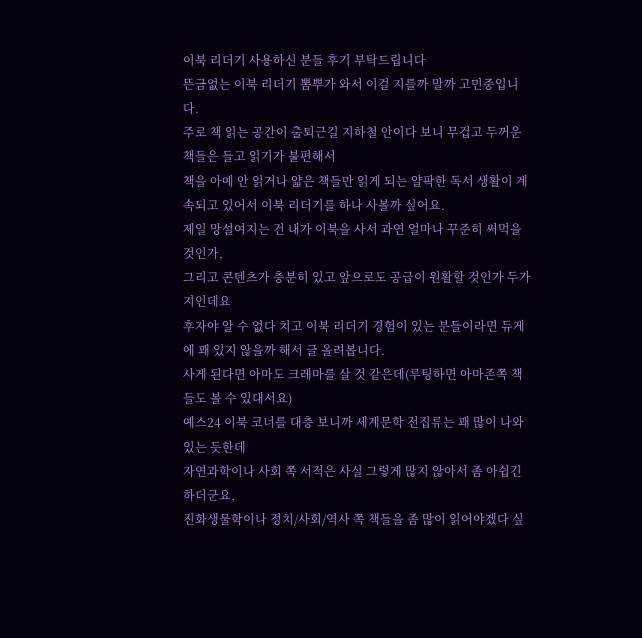이북 리더기 사용하신 분들 후기 부탁드립니다
뜬금없는 이북 리더기 뽐뿌가 와서 이걸 지를까 말까 고민중입니다.
주로 책 읽는 공간이 출퇴근길 지하철 안이다 보니 무겁고 두꺼운 책들은 들고 읽기가 불편해서
책을 아예 안 읽거나 얇은 책들만 읽게 되는 얄팍한 독서 생활이 계속되고 있어서 이북 리더기를 하나 사볼까 싶어요.
제일 망설여지는 건 내가 이북을 사서 과연 얼마나 꾸준히 써먹을 것인가,
그리고 콘텐츠가 충분히 있고 앞으로도 공급이 원활할 것인가 두가지인데요
후자야 알 수 없다 치고 이북 리더기 경험이 있는 분들이라면 듀게에 꽤 있지 않을까 해서 글 올려봅니다.
사게 된다면 아마도 크레마를 살 것 같은데(루팅하면 아마존쪽 책들도 볼 수 있대서요)
예스24 이북 코너를 대충 보니까 세계문학 전집류는 꽤 많이 나와있는 듯한데
자연과학이나 사회 쪽 서적은 사실 그렇게 많지 않아서 좀 아쉽긴 하더군요,
진화생물학이나 정치/사회/역사 쪽 책들을 좀 많이 읽어야겠다 싶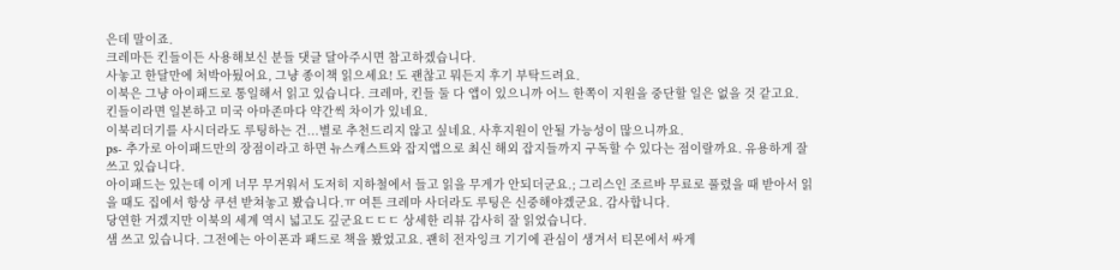은데 말이죠.
크레마든 킨들이든 사용해보신 분들 댓글 달아주시면 참고하겠습니다.
사놓고 한달만에 처박아뒀어요, 그냥 종이책 읽으세요! 도 괜찮고 뭐든지 후기 부탁드려요.
이북은 그냥 아이패드로 통일해서 읽고 있습니다. 크레마, 킨들 둘 다 앱이 있으니까 어느 한쪽이 지원을 중단할 일은 없을 것 같고요.
킨들이라면 일본하고 미국 아마존마다 약간씩 차이가 있네요.
이북리더기를 사시더라도 루팅하는 건...별로 추천드리지 않고 싶네요. 사후지원이 안될 가능성이 많으니까요.
ps- 추가로 아이패드만의 장점이라고 하면 뉴스캐스트와 잡지앱으로 최신 해외 잡지들까지 구독할 수 있다는 점이랄까요. 유용하게 잘쓰고 있습니다.
아이패드는 있는데 이게 너무 무거워서 도저히 지하철에서 들고 읽을 무게가 안되더군요.; 그리스인 조르바 무료로 풀렸을 때 받아서 읽을 때도 집에서 항상 쿠션 받쳐놓고 봤습니다.ㅠ 여튼 크레마 사더라도 루팅은 신중해야겠군요. 감사합니다.
당연한 거겠지만 이북의 세계 역시 넓고도 깊군요ㄷㄷㄷ 상세한 리뷰 감사히 잘 읽었습니다.
샘 쓰고 있습니다. 그전에는 아이폰과 패드로 책을 봤었고요. 괜히 전자잉크 기기에 관심이 생겨서 티몬에서 싸게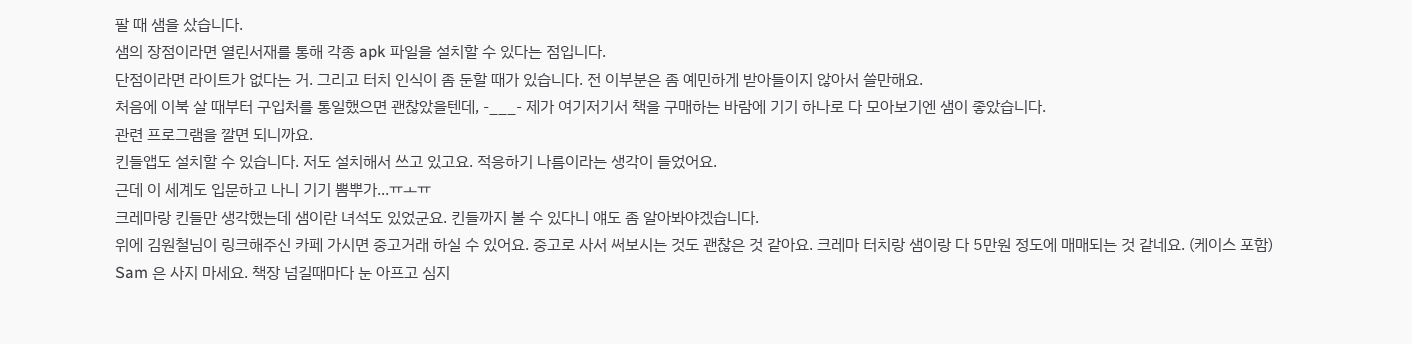팔 때 샘을 샀습니다.
샘의 장점이라면 열린서재를 통해 각종 apk 파일을 설치할 수 있다는 점입니다.
단점이라면 라이트가 없다는 거. 그리고 터치 인식이 좀 둔할 때가 있습니다. 전 이부분은 좀 예민하게 받아들이지 않아서 쓸만해요.
처음에 이북 살 때부터 구입처를 통일했으면 괜찮았을텐데, -___- 제가 여기저기서 책을 구매하는 바람에 기기 하나로 다 모아보기엔 샘이 좋았습니다.
관련 프로그램을 깔면 되니까요.
킨들앱도 설치할 수 있습니다. 저도 설치해서 쓰고 있고요. 적응하기 나름이라는 생각이 들었어요.
근데 이 세계도 입문하고 나니 기기 뽐뿌가...ㅠㅗㅠ
크레마랑 킨들만 생각했는데 샘이란 녀석도 있었군요. 킨들까지 볼 수 있다니 얘도 좀 알아봐야겠습니다.
위에 김원철님이 링크해주신 카페 가시면 중고거래 하실 수 있어요. 중고로 사서 써보시는 것도 괜찮은 것 같아요. 크레마 터치랑 샘이랑 다 5만원 정도에 매매되는 것 같네요. (케이스 포함)
Sam 은 사지 마세요. 책장 넘길때마다 눈 아프고 심지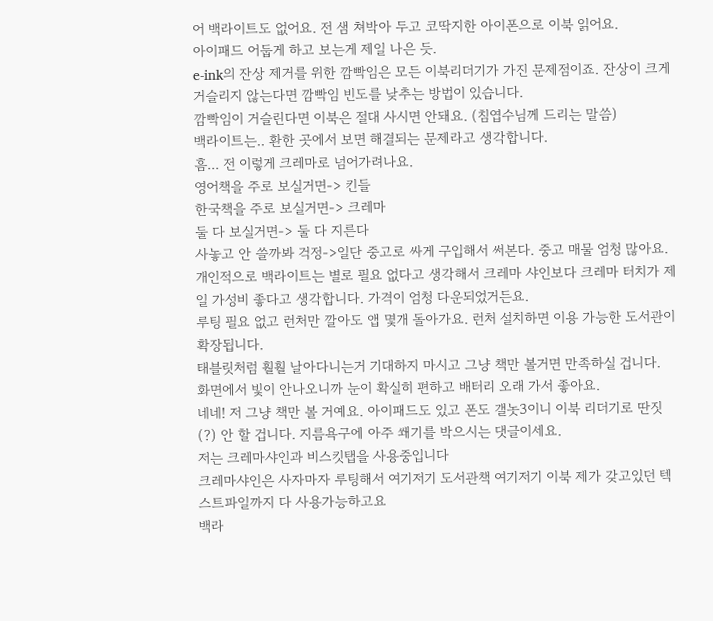어 백라이트도 없어요. 전 샘 쳐박아 두고 코딱지한 아이폰으로 이북 읽어요.
아이패드 어둡게 하고 보는게 제일 나은 듯.
e-ink의 잔상 제거를 위한 깜빡임은 모든 이북리더기가 가진 문제점이죠. 잔상이 크게 거슬리지 않는다면 깜빡임 빈도를 낮추는 방법이 있습니다.
깜빡임이 거슬린다면 이북은 절대 사시면 안돼요. (침엽수님께 드리는 말씀)
백라이트는.. 환한 곳에서 보면 해결되는 문제라고 생각합니다.
흠... 전 이렇게 크레마로 넘어가려나요.
영어책을 주로 보실거면-> 킨들
한국책을 주로 보실거면-> 크레마
둘 다 보실거면-> 둘 다 지른다
사놓고 안 쓸까봐 걱정->일단 중고로 싸게 구입해서 써본다. 중고 매물 엄청 많아요.
개인적으로 백라이트는 별로 필요 없다고 생각해서 크레마 샤인보다 크레마 터치가 제일 가성비 좋다고 생각합니다. 가격이 엄청 다운되었거든요.
루팅 필요 없고 런처만 깔아도 앱 몇개 돌아가요. 런처 설치하면 이용 가능한 도서관이 확장됩니다.
태블릿처럼 훨훨 날아다니는거 기대하지 마시고 그냥 책만 볼거면 만족하실 겁니다.
화면에서 빛이 안나오니까 눈이 확실히 편하고 배터리 오래 가서 좋아요.
네네! 저 그냥 책만 볼 거예요. 아이패드도 있고 폰도 갤놋3이니 이북 리더기로 딴짓(?) 안 할 겁니다. 지름욕구에 아주 쐐기를 박으시는 댓글이세요.
저는 크레마샤인과 비스킷탭을 사용중입니다
크레마샤인은 사자마자 루팅해서 여기저기 도서관책 여기저기 이북 제가 갖고있던 텍스트파일까지 다 사용가능하고요
백라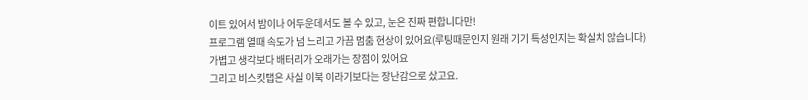이트 있어서 밤이나 어두운데서도 볼 수 있고, 눈은 진짜 편합니다만!
프로그램 열때 속도가 넘 느리고 가끔 멈춤 현상이 있어요(루팅때문인지 원래 기기 특성인지는 확실치 않습니다)
가볍고 생각보다 배터리가 오래가는 장점이 있어요
그리고 비스킷탭은 사실 이북 이라기보다는 장난감으로 샀고요.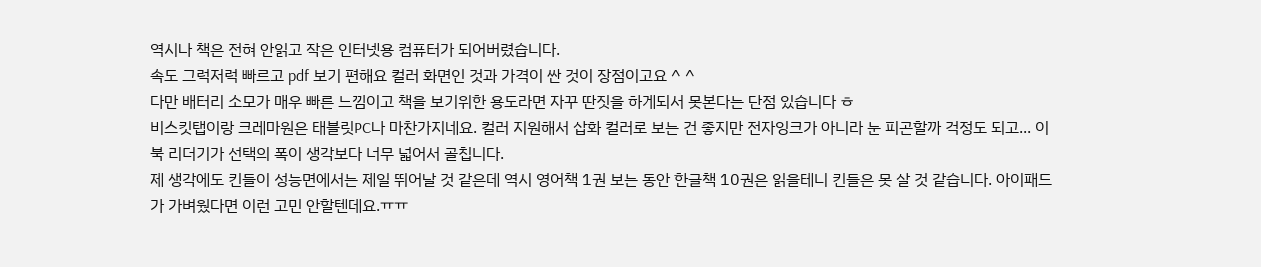역시나 책은 전혀 안읽고 작은 인터넷용 컴퓨터가 되어버렸습니다.
속도 그럭저럭 빠르고 pdf 보기 편해요 컬러 화면인 것과 가격이 싼 것이 장점이고요 ^ ^
다만 배터리 소모가 매우 빠른 느낌이고 책을 보기위한 용도라면 자꾸 딴짓을 하게되서 못본다는 단점 있습니다 ㅎ
비스킷탭이랑 크레마원은 태블릿PC나 마찬가지네요. 컬러 지원해서 삽화 컬러로 보는 건 좋지만 전자잉크가 아니라 눈 피곤할까 걱정도 되고... 이북 리더기가 선택의 폭이 생각보다 너무 넓어서 골칩니다.
제 생각에도 킨들이 성능면에서는 제일 뛰어날 것 같은데 역시 영어책 1권 보는 동안 한글책 10권은 읽을테니 킨들은 못 살 것 같습니다. 아이패드가 가벼웠다면 이런 고민 안할텐데요.ㅠㅠ